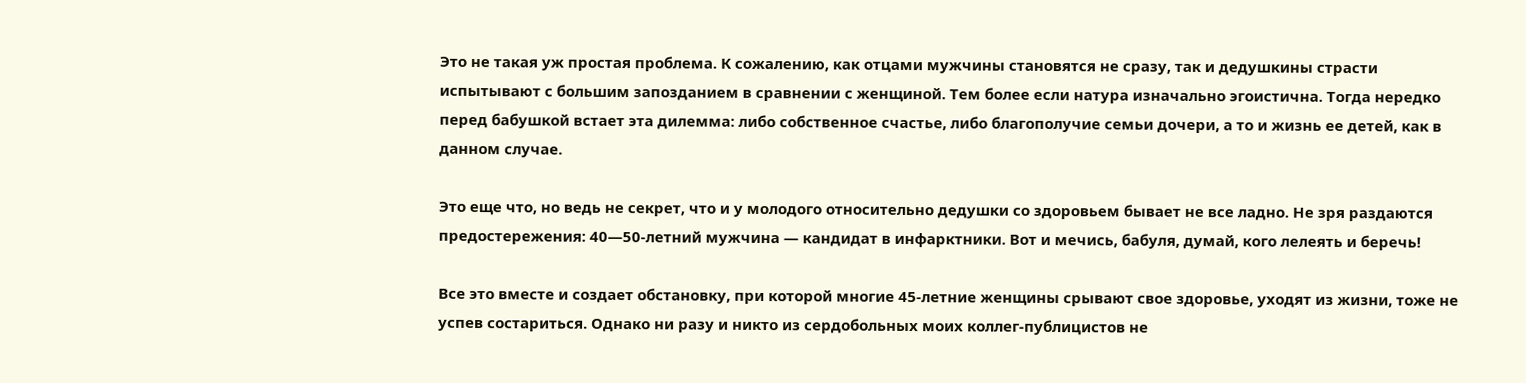Это не такая уж простая проблема. К сожалению, как отцами мужчины становятся не сразу, так и дедушкины страсти испытывают с большим запозданием в сравнении с женщиной. Тем более если натура изначально эгоистична. Тогда нередко перед бабушкой встает эта дилемма: либо собственное счастье, либо благополучие семьи дочери, а то и жизнь ее детей, как в данном случае.

Это еще что, но ведь не секрет, что и у молодого относительно дедушки со здоровьем бывает не все ладно. Не зря раздаются предостережения: 40—50-летний мужчина — кандидат в инфарктники. Вот и мечись, бабуля, думай, кого лелеять и беречь!

Все это вместе и создает обстановку, при которой многие 45-летние женщины срывают свое здоровье, уходят из жизни, тоже не успев состариться. Однако ни разу и никто из сердобольных моих коллег-публицистов не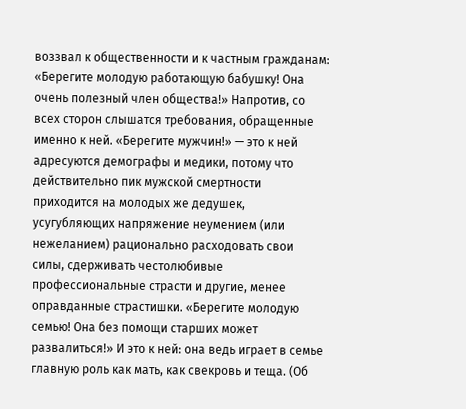воззвал к общественности и к частным гражданам: «Берегите молодую работающую бабушку! Она очень полезный член общества!» Напротив, со всех сторон слышатся требования, обращенные именно к ней. «Берегите мужчин!» — это к ней адресуются демографы и медики, потому что действительно пик мужской смертности приходится на молодых же дедушек, усугубляющих напряжение неумением (или нежеланием) рационально расходовать свои силы, сдерживать честолюбивые профессиональные страсти и другие, менее оправданные страстишки. «Берегите молодую семью! Она без помощи старших может развалиться!» И это к ней: она ведь играет в семье главную роль как мать, как свекровь и теща. (Об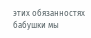этих обязанностях бабушки мы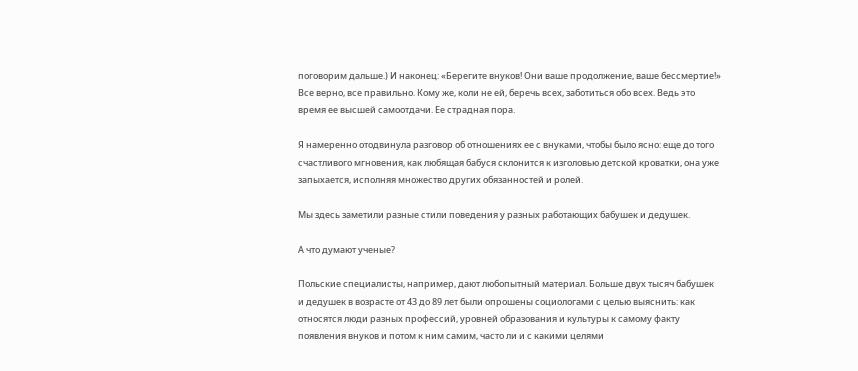поговорим дальше.) И наконец: «Берегите внуков! Они ваше продолжение, ваше бессмертие!» Все верно, все правильно. Кому же, коли не ей, беречь всех, заботиться обо всех. Ведь это время ее высшей самоотдачи. Ее страдная пора.

Я намеренно отодвинула разговор об отношениях ее с внуками, чтобы было ясно: еще до того счастливого мгновения, как любящая бабуся склонится к изголовью детской кроватки, она уже запыхается, исполняя множество других обязанностей и ролей.

Мы здесь заметили разные стили поведения у разных работающих бабушек и дедушек.

А что думают ученые?

Польские специалисты, например, дают любопытный материал. Больше двух тысяч бабушек и дедушек в возрасте от 43 до 89 лет были опрошены социологами с целью выяснить: как относятся люди разных профессий, уровней образования и культуры к самому факту появления внуков и потом к ним самим, часто ли и с какими целями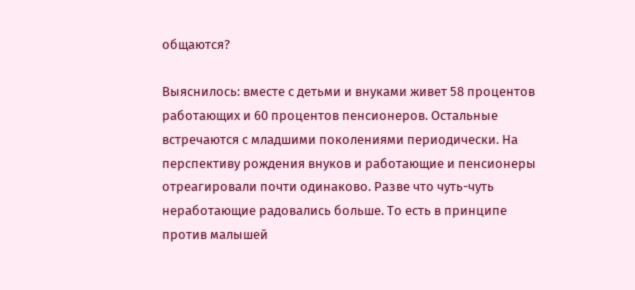общаются?

Выяснилось: вместе с детьми и внуками живет 58 процентов работающих и 60 процентов пенсионеров. Остальные встречаются с младшими поколениями периодически. На перспективу рождения внуков и работающие и пенсионеры отреагировали почти одинаково. Разве что чуть-чуть неработающие радовались больше. То есть в принципе против малышей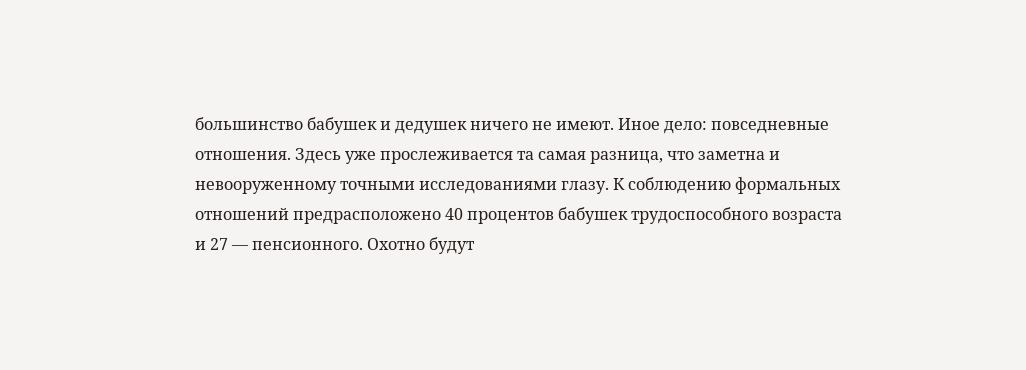большинство бабушек и дедушек ничего не имеют. Иное дело: повседневные отношения. Здесь уже прослеживается та самая разница, что заметна и невооруженному точными исследованиями глазу. К соблюдению формальных отношений предрасположено 40 процентов бабушек трудоспособного возраста и 27 — пенсионного. Охотно будут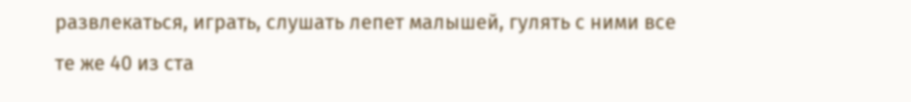развлекаться, играть, слушать лепет малышей, гулять с ними все те же 40 из ста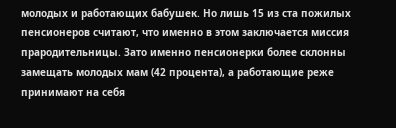молодых и работающих бабушек. Но лишь 15 из ста пожилых пенсионеров считают, что именно в этом заключается миссия прародительницы. Зато именно пенсионерки более склонны замещать молодых мам (42 процента), а работающие реже принимают на себя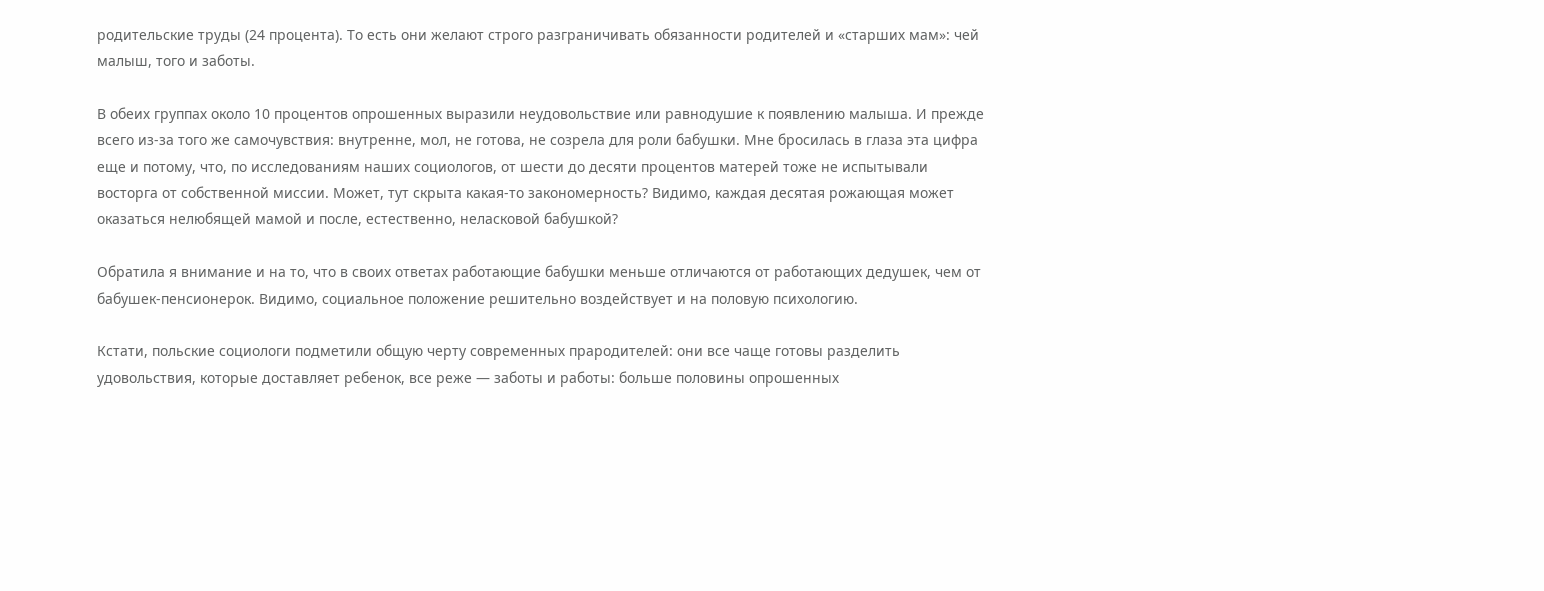родительские труды (24 процента). То есть они желают строго разграничивать обязанности родителей и «старших мам»: чей малыш, того и заботы.

В обеих группах около 10 процентов опрошенных выразили неудовольствие или равнодушие к появлению малыша. И прежде всего из-за того же самочувствия: внутренне, мол, не готова, не созрела для роли бабушки. Мне бросилась в глаза эта цифра еще и потому, что, по исследованиям наших социологов, от шести до десяти процентов матерей тоже не испытывали восторга от собственной миссии. Может, тут скрыта какая-то закономерность? Видимо, каждая десятая рожающая может оказаться нелюбящей мамой и после, естественно, неласковой бабушкой?

Обратила я внимание и на то, что в своих ответах работающие бабушки меньше отличаются от работающих дедушек, чем от бабушек-пенсионерок. Видимо, социальное положение решительно воздействует и на половую психологию.

Кстати, польские социологи подметили общую черту современных прародителей: они все чаще готовы разделить удовольствия, которые доставляет ребенок, все реже — заботы и работы: больше половины опрошенных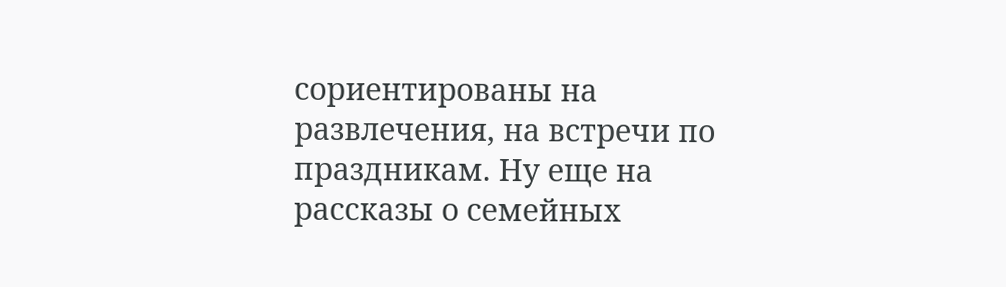сориентированы на развлечения, на встречи по праздникам. Ну еще на рассказы о семейных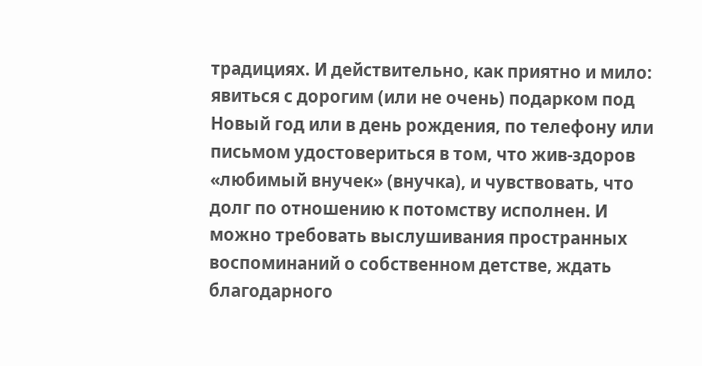традициях. И действительно, как приятно и мило: явиться с дорогим (или не очень) подарком под Новый год или в день рождения, по телефону или письмом удостовериться в том, что жив-здоров «любимый внучек» (внучка), и чувствовать, что долг по отношению к потомству исполнен. И можно требовать выслушивания пространных воспоминаний о собственном детстве, ждать благодарного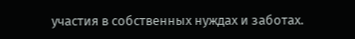участия в собственных нуждах и заботах.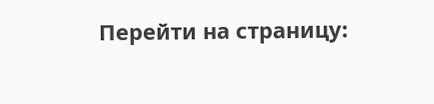Перейти на страницу: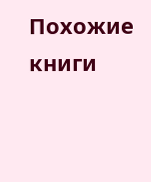Похожие книги